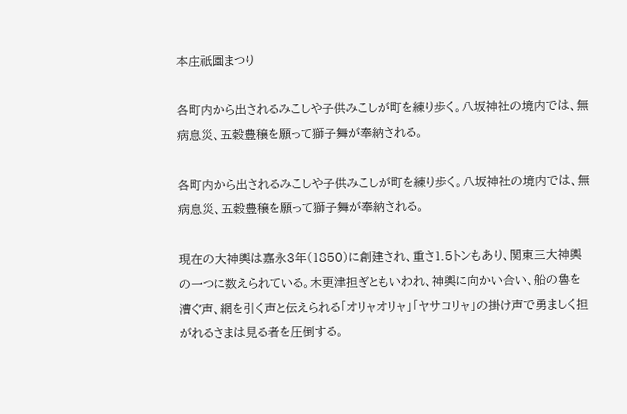本庄祇園まつり

各町内から出されるみこしや子供みこしが町を練り歩く。八坂神社の境内では、無病息災、五穀豊穣を願って獅子舞が奉納される。

各町内から出されるみこしや子供みこしが町を練り歩く。八坂神社の境内では、無病息災、五穀豊穣を願って獅子舞が奉納される。

現在の大神輿は嘉永3年(1850)に創建され、重さ1.5トンもあり、関東三大神輿の一つに数えられている。木更津担ぎともいわれ、神輿に向かい合い、船の魯を漕ぐ声、網を引く声と伝えられる「オリャオリャ」「ヤサコリャ」の掛け声で勇ましく担がれるさまは見る者を圧倒する。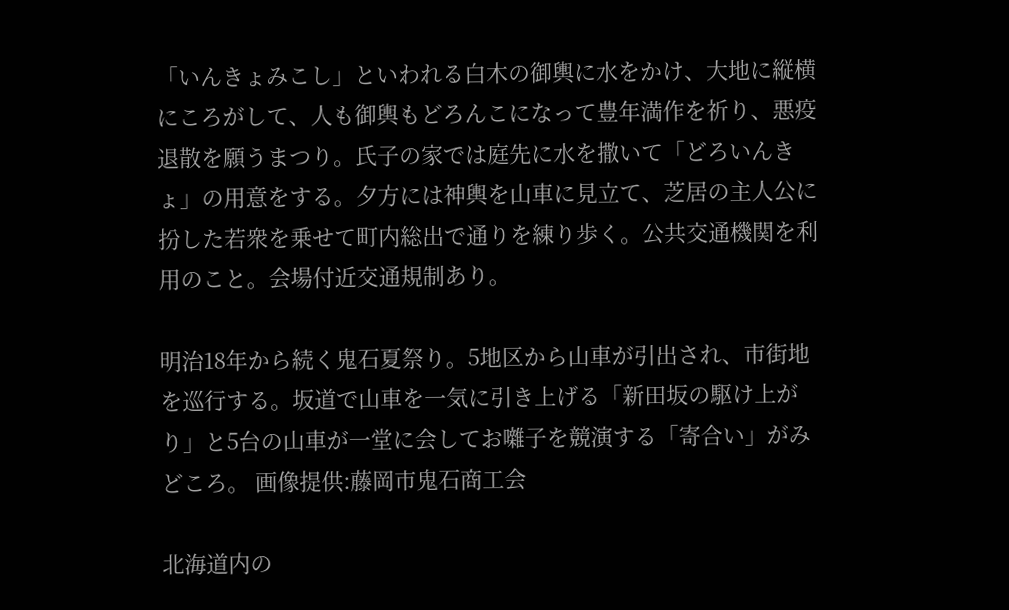「いんきょみこし」といわれる白木の御輿に水をかけ、大地に縦横にころがして、人も御輿もどろんこになって豊年満作を祈り、悪疫退散を願うまつり。氏子の家では庭先に水を撒いて「どろいんきょ」の用意をする。夕方には神輿を山車に見立て、芝居の主人公に扮した若衆を乗せて町内総出で通りを練り歩く。公共交通機関を利用のこと。会場付近交通規制あり。

明治18年から続く鬼石夏祭り。5地区から山車が引出され、市街地を巡行する。坂道で山車を一気に引き上げる「新田坂の駆け上がり」と5台の山車が一堂に会してお囃子を競演する「寄合い」がみどころ。 画像提供:藤岡市鬼石商工会

北海道内の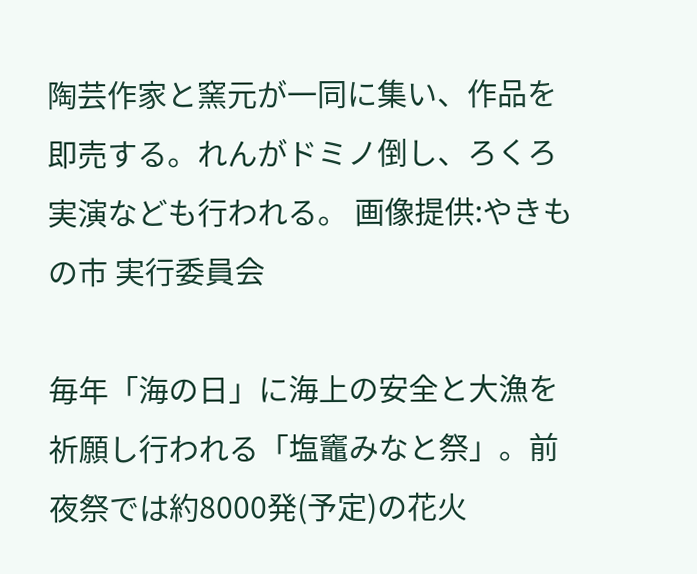陶芸作家と窯元が一同に集い、作品を即売する。れんがドミノ倒し、ろくろ実演なども行われる。 画像提供:やきもの市 実行委員会

毎年「海の日」に海上の安全と大漁を祈願し行われる「塩竈みなと祭」。前夜祭では約8000発(予定)の花火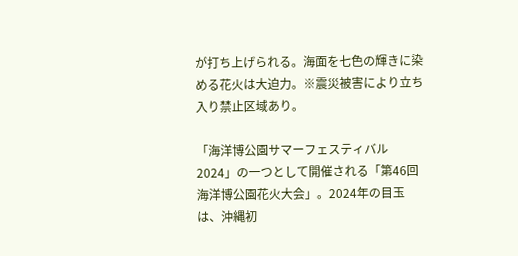が打ち上げられる。海面を七色の輝きに染める花火は大迫力。※震災被害により立ち入り禁止区域あり。

「海洋博公園サマーフェスティバル2024」の一つとして開催される「第46回海洋博公園花火大会」。2024年の目玉は、沖縄初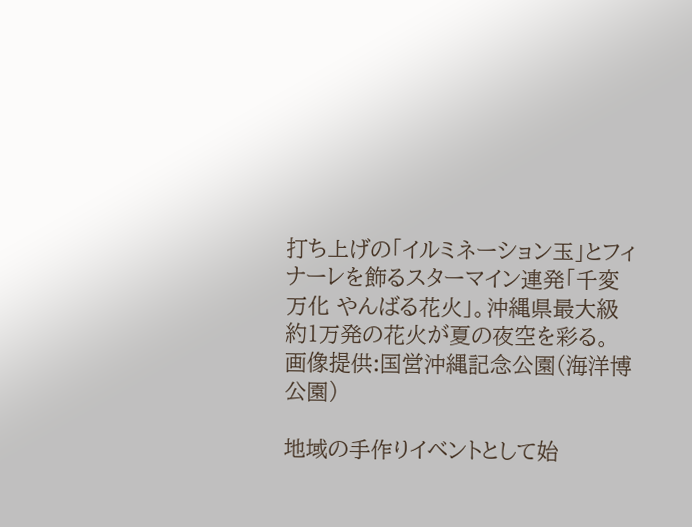打ち上げの「イルミネーション玉」とフィナーレを飾るスターマイン連発「千変万化 やんばる花火」。沖縄県最大級約1万発の花火が夏の夜空を彩る。 画像提供:国営沖縄記念公園(海洋博公園)

地域の手作りイベントとして始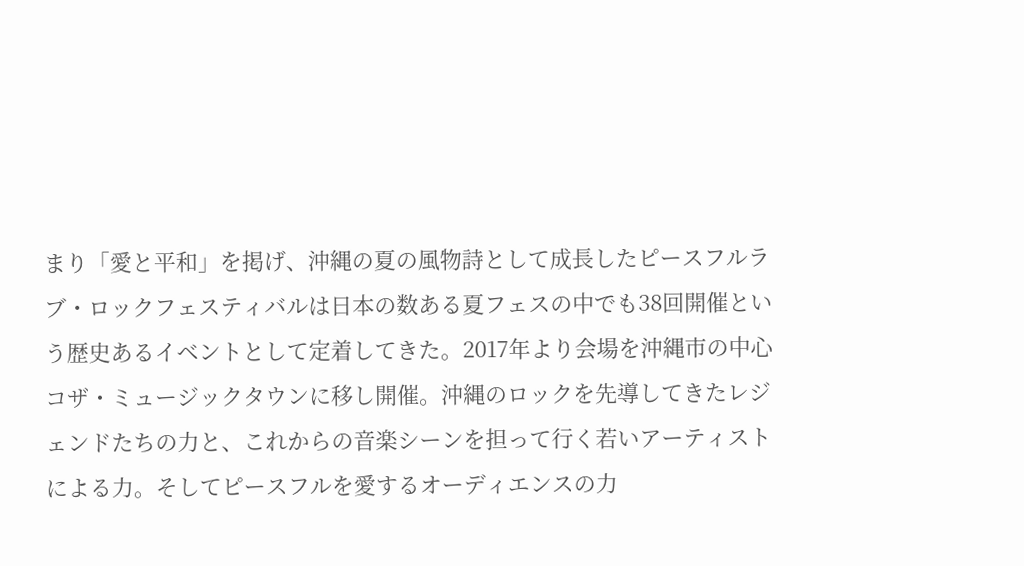まり「愛と平和」を掲げ、沖縄の夏の風物詩として成長したピースフルラブ・ロックフェスティバルは日本の数ある夏フェスの中でも38回開催という歴史あるイベントとして定着してきた。2017年より会場を沖縄市の中心コザ・ミュージックタウンに移し開催。沖縄のロックを先導してきたレジェンドたちの力と、これからの音楽シーンを担って行く若いアーティストによる力。そしてピースフルを愛するオーディエンスの力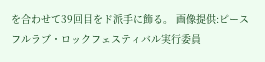を合わせて39回目をド派手に飾る。 画像提供:ピースフルラブ・ロックフェスティバル実行委員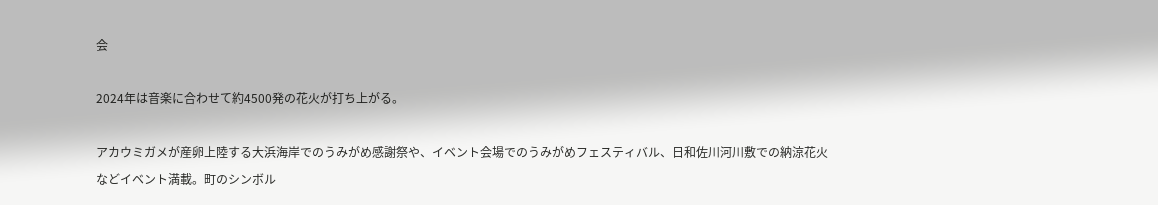会

2024年は音楽に合わせて約4500発の花火が打ち上がる。

アカウミガメが産卵上陸する大浜海岸でのうみがめ感謝祭や、イベント会場でのうみがめフェスティバル、日和佐川河川敷での納涼花火などイベント満載。町のシンボル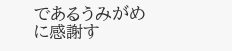であるうみがめに感謝す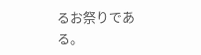るお祭りである。